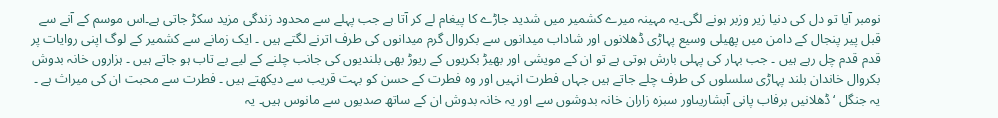نومبر آیا تو دل کی دنیا زیر وزبر ہونے لگی۔یہ مہینہ میرے کشمیر میں شدید جاڑے کا پیغام لے کر آتا ہے جب پہلے سے محدود زندگی مزید سکڑ جاتی ہے۔اس موسم کے آنے سے قبل پیر پنجال کے دامن میں پھیلی وسیع پہاڑی ڈھلانوں اور شاداب میدانوں سے بکروال گرم میدانوں کی طرف اترنے لگتے ہیں ۔ ایک زمانے سے کشمیر کے لوگ اپنی روایات پر قدم قدم چل رہے ہیں ۔ جب بہار کی پہلی بارش ہوتی ہے تو ان کے مویشی اور بھیڑ بکریوں کے ریوڑ بھی بلندیوں کی جانب چلنے کے لیے بے تاب ہو جاتے ہیں ۔ ہزاروں خانہ بدوش بکروال خاندان بلند پہاڑی سلسلوں کی طرف چلے جاتے ہیں جہاں فطرت انہیں اور وہ فطرت کے حسن کو بہت قریب سے دیکھتے ہیں ۔ فطرت سے محبت ان کی میراث ہے ۔ یہ جنگل ‘ڈھلانیں برفاب پانی آبشاریںاور سبزہ زاران خانہ بدوشوں سے اور یہ خانہ بدوش ان کے ساتھ صدیوں سے مانوس ہیں۔ یہ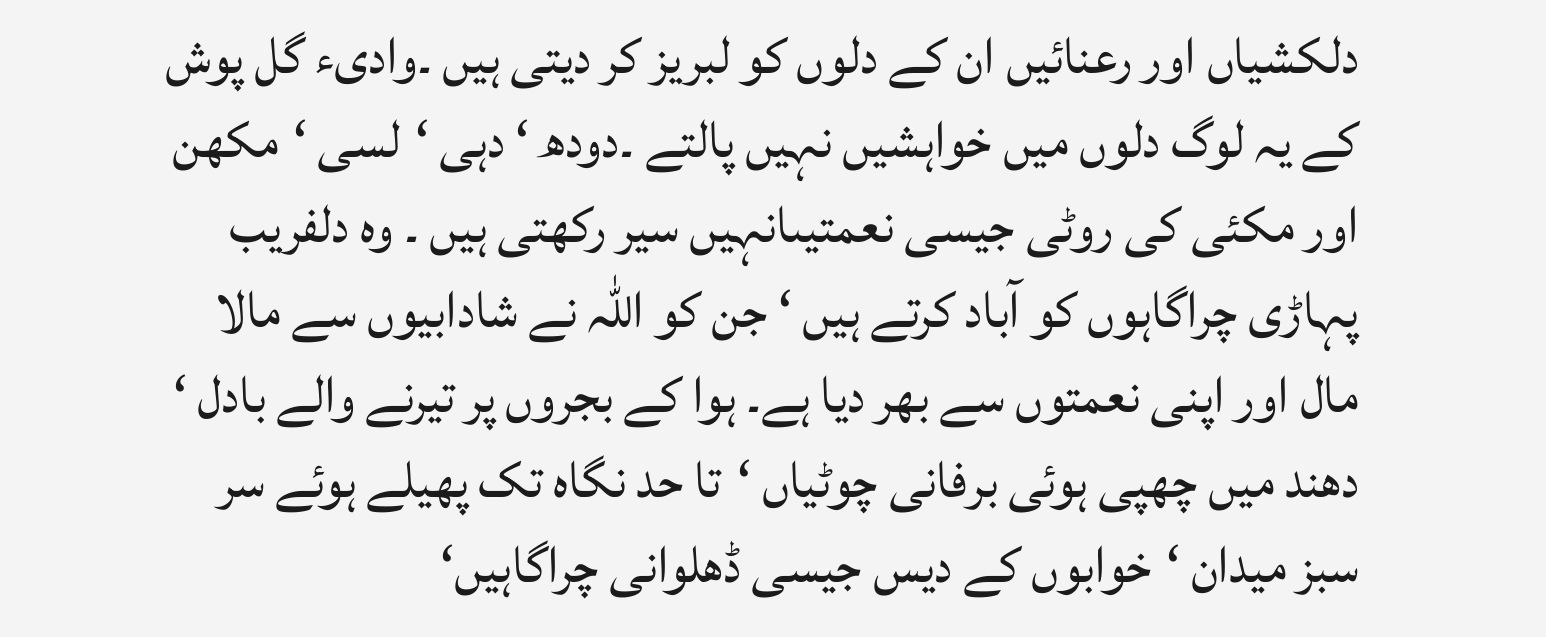دلکشیاں اور رعنائیں ان کے دلوں کو لبریز کر دیتی ہیں ۔وادیء گل پوش کے یہ لوگ دلوں میں خواہشیں نہیں پالتے ۔دودھ ‘ دہی ‘لسی ‘مکھن اور مکئی کی روٹی جیسی نعمتیںانہیں سیر رکھتی ہیں ۔ وہ دلفریب پہاڑی چراگاہوں کو آباد کرتے ہیں ‘ جن کو اللہ نے شادابیوں سے مالا مال اور اپنی نعمتوں سے بھر دیا ہے۔ ہوا کے بجروں پر تیرنے والے بادل ‘ دھند میں چھپی ہوئی برفانی چوٹیاں ‘تا حد نگاہ تک پھیلے ہوئے سر سبز میدان ‘خوابوں کے دیس جیسی ڈھلوانی چراگاہیں‘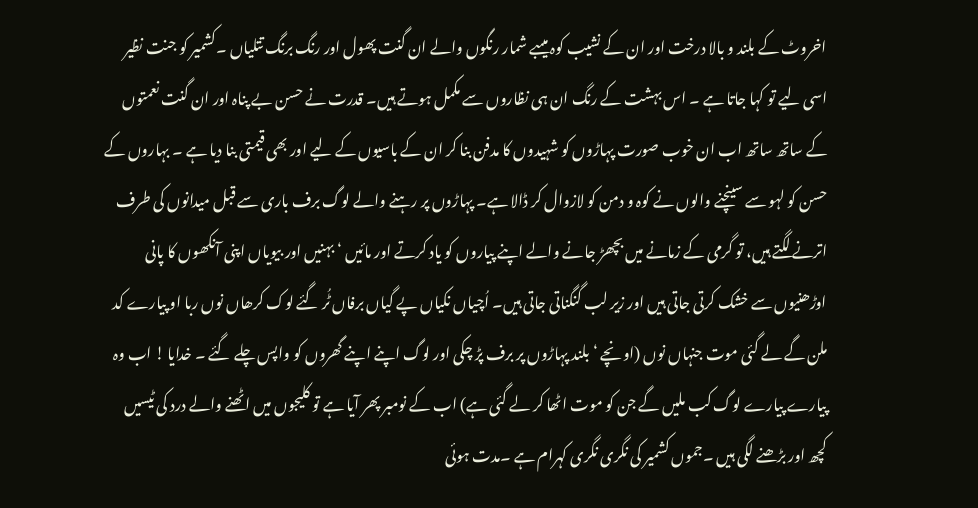اخروٹ کے بلند و بالا درخت اور ان کے نشیب کوہ میںبے شمار رنگوں والے ان گنت پھول اور رنگ برنگ تتلیاں ۔کشمیر کو جنت نظیر اسی لیے تو کہا جاتا ہے ۔ اس بہشت کے رنگ ان ہی نظاروں سے مکمل ہوتے ہیں۔ قدرت نے حسن بے پناہ اور ان گنت نعمتوں کے ساتھ ساتھ اب ان خوب صورت پہاڑوں کو شہیدوں کا مدفن بنا کر ان کے باسیوں کے لیے اور بھی قیمتی بنا دیا ہے ۔ بہاروں کے حسن کو لہو سے سینچنے والوں نے کوہ و دمن کو لازوال کر ڈالا ہے۔ پہاڑوں پر رہنے والے لوگ برف باری سے قبل میدانوں کی طرف اترنے لگتے ہیں، تو گرمی کے زمانے میں بچھڑ جانے والے اپنے پیاروں کو یاد کرتے اور مائیں ‘ بہنیں اور بیویاں اپنی آنکھوں کا پانی اوڑھنیوں سے خشک کرتی جاتی ہیں اور زیر لب گنگناتی جاتی ہیں۔ اُچیاں نکیاں پے گیاں برفاں ٹُر گئے لوک کرھاں نوں ربا او پیارے کد ملن گے لے گئی موت جنہاں نوں (اونچے ‘ بلند پہاڑوں پر برف پڑ چکی اور لوگ اپنے اپنے گھروں کو واپس چلے گئے ۔ خدایا ! اب وہ پیارے پیارے لوگ کب ملیں گے جن کو موت اٹھا کر لے گئی ہے) اب کے نومبر پھر آیا ہے تو کلیجوں میں اٹھنے والے درد کی ٹیسیں کچھ اور بڑھنے لگی ہیں ۔جموں کشمیر کی نگری نگری کہرام ہے ۔مدت ہوئی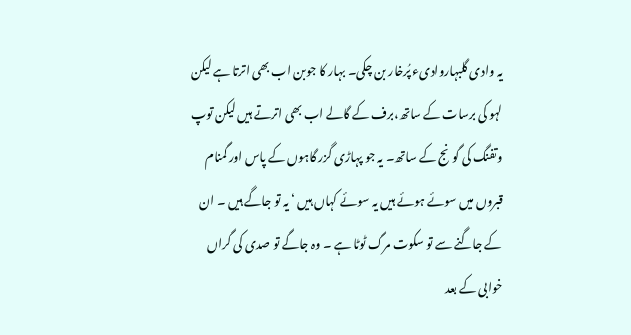یہ وادی گلبہاروادیء پُرخار بن چکی۔ بہار کا جوبن اب بھی اترتا ہے لیکن لہو کی برسات کے ساتھ،برف کے گالے اب بھی اترتے ہیں لیکن توپ وتفنگ کی گونج کے ساتھ۔ یہ جو پہاڑی گزر گاہوں کے پاس اور گمنام قبروں میں سوئے ہوئے ہیں یہ سوئے کہاں ہیں ‘ یہ تو جاگے ہیں ۔ ان کے جاگنے سے تو سکوت مرگ ٹوٹا ہے ۔ وہ جاگے تو صدی کی گراں خوابی کے بعد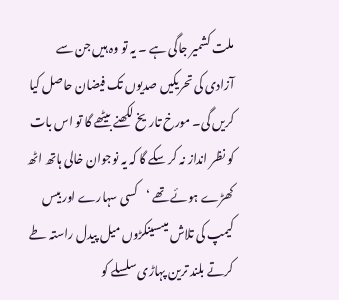ملت کشمیر جاگی ہے ۔ یہ تو وہ ہیں جن سے آزادی کی تحریکیں صدیوں تک فیضان حاصل کیا کریں گی۔ مورخ تاریخ لکھنے بیٹھے گا تو اس بات کو نظر انداز نہ کر سکے گا کہ یہ نوجوان خالی ہاتھ اٹھ کھڑے ہوئے تھے ‘کسی سہارے اور بیس کیمپ کی تلاش میںسینکڑوں میل پیدل راستہ طے کرتے بلند ترین پہاڑی سلسلے کو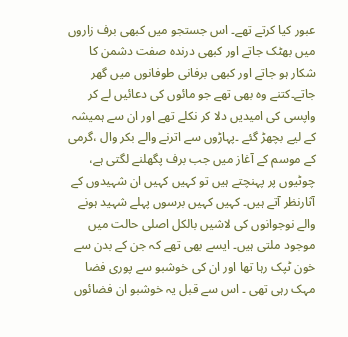عبور کیا کرتے تھے۔ اس جستجو میں کبھی برف زاروں میں بھٹک جاتے اور کبھی درندہ صفت دشمن کا شکار ہو جاتے اور کبھی برفانی طوفانوں میں گھر جاتے۔کتنے وہ بھی تھے جو مائوں کی دعائیں لے کر واپسی کی امیدیں دلا کر نکلے تھے اور ان سے ہمیشہ کے لیے بچھڑ گئے ۔پہاڑوں سے اترنے والے بکر وال ،گرمی کے موسم کے آغاز میں جب برف پگھلنے لگتی ہے، چوٹیوں پر پہنچتے ہیں تو کہیں کہیں ان شہیدوں کے آثارنظر آتے ہیں۔ کہیں کہیں برسوں پہلے شہید ہونے والے نوجوانوں کی لاشیں بالکل اصلی حالت میں موجود ملتی ہیں۔ ایسے بھی تھے کہ جن کے بدن سے خون ٹپک رہا تھا اور ان کی خوشبو سے پوری فضا مہک رہی تھی ۔ اس سے قبل یہ خوشبو ان فضائوں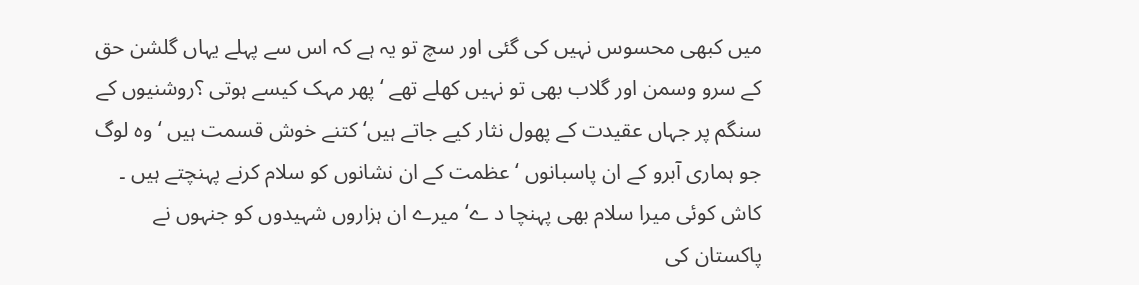میں کبھی محسوس نہیں کی گئی اور سچ تو یہ ہے کہ اس سے پہلے یہاں گلشن حق کے سرو وسمن اور گلاب بھی تو نہیں کھلے تھے ‘پھر مہک کیسے ہوتی ؟روشنیوں کے سنگم پر جہاں عقیدت کے پھول نثار کیے جاتے ہیں‘ کتنے خوش قسمت ہیں ‘ وہ لوگ جو ہماری آبرو کے ان پاسبانوں ‘ عظمت کے ان نشانوں کو سلام کرنے پہنچتے ہیں ۔ کاش کوئی میرا سلام بھی پہنچا د ے‘ میرے ان ہزاروں شہیدوں کو جنہوں نے پاکستان کی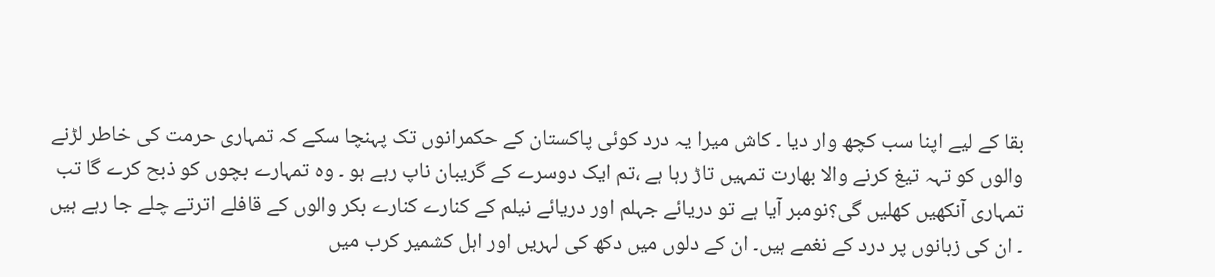بقا کے لیے اپنا سب کچھ وار دیا ۔ کاش میرا یہ درد کوئی پاکستان کے حکمرانوں تک پہنچا سکے کہ تمہاری حرمت کی خاطر لڑنے والوں کو تہہ تیغ کرنے والا بھارت تمہیں تاڑ رہا ہے ،تم ایک دوسرے کے گریبان ناپ رہے ہو ۔ وہ تمہارے بچوں کو ذبح کرے گا تب تمہاری آنکھیں کھلیں گی؟نومبر آیا ہے تو دریائے جہلم اور دریائے نیلم کے کنارے کنارے بکر والوں کے قافلے اترتے چلے جا رہے ہیں ۔ ان کی زبانوں پر درد کے نغمے ہیں۔ ان کے دلوں میں دکھ کی لہریں اور اہل کشمیر کرب میں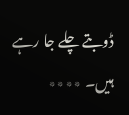ڈوبتے چلے جا رہے ہیں۔ ٭٭٭٭